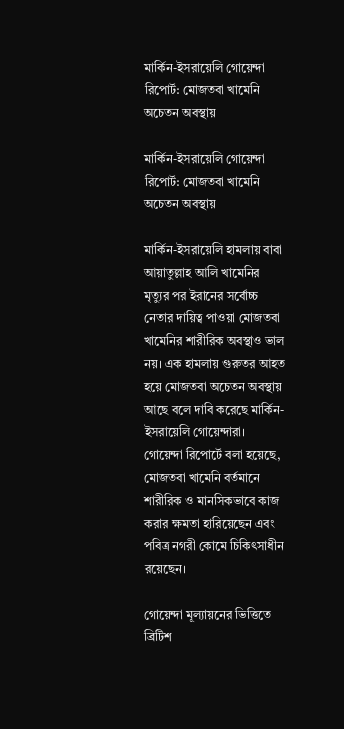মার্কিন-ইসরায়েলি গোয়েন্দা রিপোর্ট: মোজতবা খামেনি অচেতন অবস্থায়

মার্কিন-ইসরায়েলি গোয়েন্দা রিপোর্ট: মোজতবা খামেনি অচেতন অবস্থায়

মার্কিন-ইসরায়েলি হামলায় বাবা আয়াতুল্লাহ আলি খামেনির মৃত্যুর পর ইরানের সর্বোচ্চ নেতার দায়িত্ব পাওয়া মোজতবা খামেনির শারীরিক অবস্থাও ভাল নয়। এক হামলায় গুরুতর আহত হয়ে মোজতবা অচেতন অবস্থায় আছে বলে দাবি করেছে মার্কিন-ইসরায়েলি গোয়েন্দারা। গোয়েন্দা রিপোর্টে বলা হয়েছে, মোজতবা খামেনি বর্তমানে শারীরিক ও মানসিকভাবে কাজ করার ক্ষমতা হারিয়েছেন এবং পবিত্র নগরী কোমে চিকিৎসাধীন রয়েছেন।

গোয়েন্দা মূল্যায়নের ভিত্তিতে ব্রিটিশ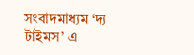সংবাদমাধ্যম ‘দ্য টাইমস’ এ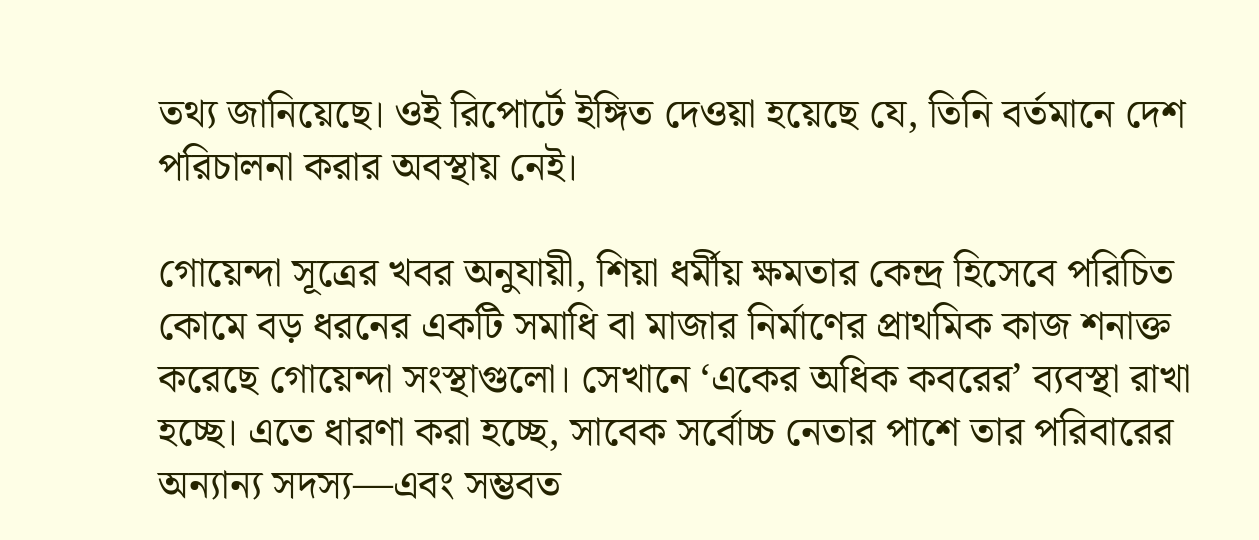তথ্য জানিয়েছে। ওই রিপোর্টে ইঙ্গিত দেওয়া হয়েছে যে, তিনি বর্তমানে দেশ পরিচালনা করার অবস্থায় নেই।

গোয়েন্দা সূত্রের খবর অনুযায়ী, শিয়া ধর্মীয় ক্ষমতার কেন্দ্র হিসেবে পরিচিত কোমে বড় ধরনের একটি সমাধি বা মাজার নির্মাণের প্রাথমিক কাজ শনাক্ত করেছে গোয়েন্দা সংস্থাগুলো। সেখানে ‘একের অধিক কবরের’ ব্যবস্থা রাখা হচ্ছে। এতে ধারণা করা হচ্ছে, সাবেক সর্বোচ্চ নেতার পাশে তার পরিবারের অন্যান্য সদস্য—এবং সম্ভবত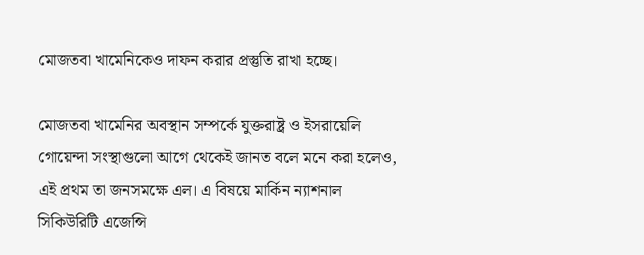মোজতবা খামেনিকেও দাফন করার প্রস্তুতি রাখা হচ্ছে।

মোজতবা খামেনির অবস্থান সম্পর্কে যুক্তরাষ্ট্র ও ইসরায়েলি গোয়েন্দা সংস্থাগুলো আগে থেকেই জানত বলে মনে করা হলেও, এই প্রথম তা জনসমক্ষে এল। এ বিষয়ে মার্কিন ন্যাশনাল সিকিউরিটি এজেন্সি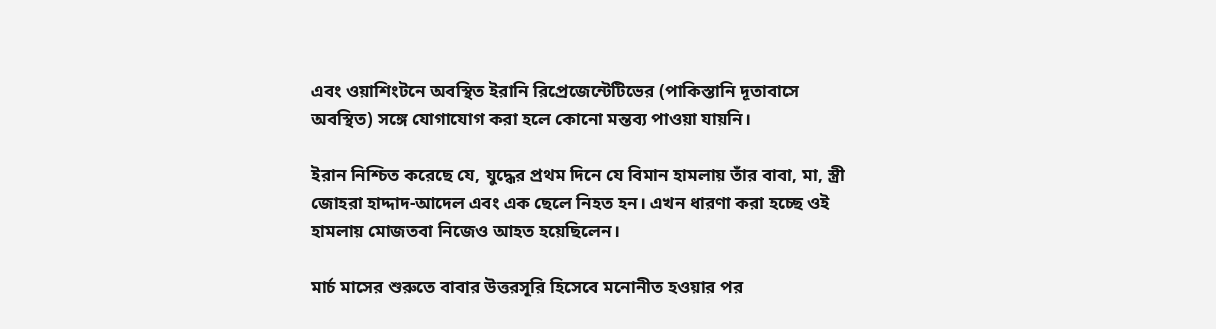এবং ওয়াশিংটনে অবস্থিত ইরানি রিপ্রেজেন্টেটিভের (পাকিস্তানি দূতাবাসে অবস্থিত) সঙ্গে যোগাযোগ করা হলে কোনো মন্তব্য পাওয়া যায়নি।

ইরান নিশ্চিত করেছে যে, যুদ্ধের প্রথম দিনে যে বিমান হামলায় তাঁর বাবা, মা, স্ত্রী জোহরা হাদ্দাদ-আদেল এবং এক ছেলে নিহত হন। এখন ধারণা করা হচ্ছে ওই হামলায় মোজতবা নিজেও আহত হয়েছিলেন।

মার্চ মাসের শুরুতে বাবার উত্তরসূরি হিসেবে মনোনীত হওয়ার পর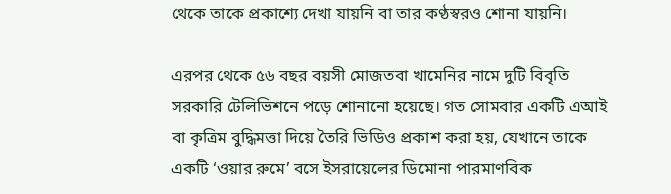থেকে তাকে প্রকাশ্যে দেখা যায়নি বা তার কণ্ঠস্বরও শোনা যায়নি।

এরপর থেকে ৫৬ বছর বয়সী মোজতবা খামেনির নামে দুটি বিবৃতি সরকারি টেলিভিশনে পড়ে শোনানো হয়েছে। গত সোমবার একটি এআই বা কৃত্রিম বুদ্ধিমত্তা দিয়ে তৈরি ভিডিও প্রকাশ করা হয়, যেখানে তাকে একটি ‘ওয়ার রুমে’ বসে ইসরায়েলের ডিমোনা পারমাণবিক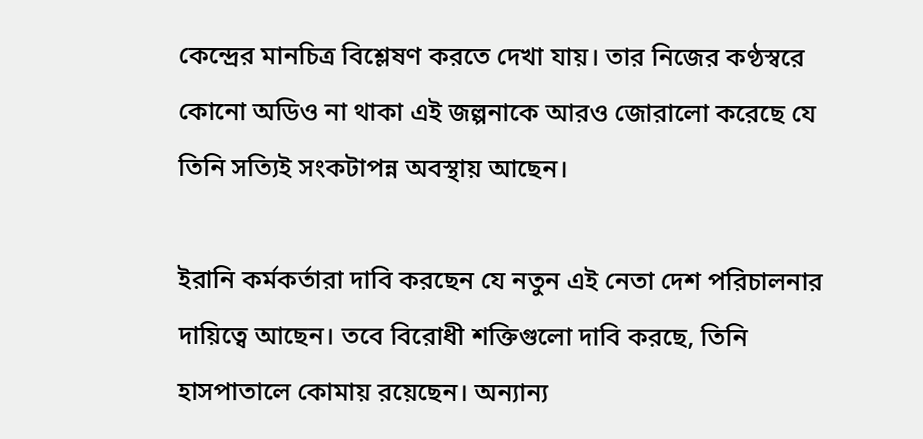কেন্দ্রের মানচিত্র বিশ্লেষণ করতে দেখা যায়। তার নিজের কণ্ঠস্বরে কোনো অডিও না থাকা এই জল্পনাকে আরও জোরালো করেছে যে তিনি সত্যিই সংকটাপন্ন অবস্থায় আছেন।

ইরানি কর্মকর্তারা দাবি করছেন যে নতুন এই নেতা দেশ পরিচালনার দায়িত্বে আছেন। তবে বিরোধী শক্তিগুলো দাবি করছে, তিনি হাসপাতালে কোমায় রয়েছেন। অন্যান্য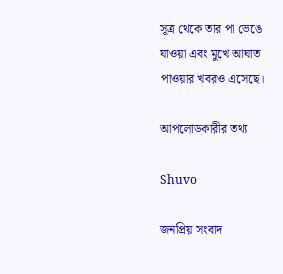সূত্র থেকে তার পা ভেঙে যাওয়া এবং মুখে আঘাত পাওয়ার খবরও এসেছে।

আপলোডকারীর তথ্য

Shuvo

জনপ্রিয় সংবাদ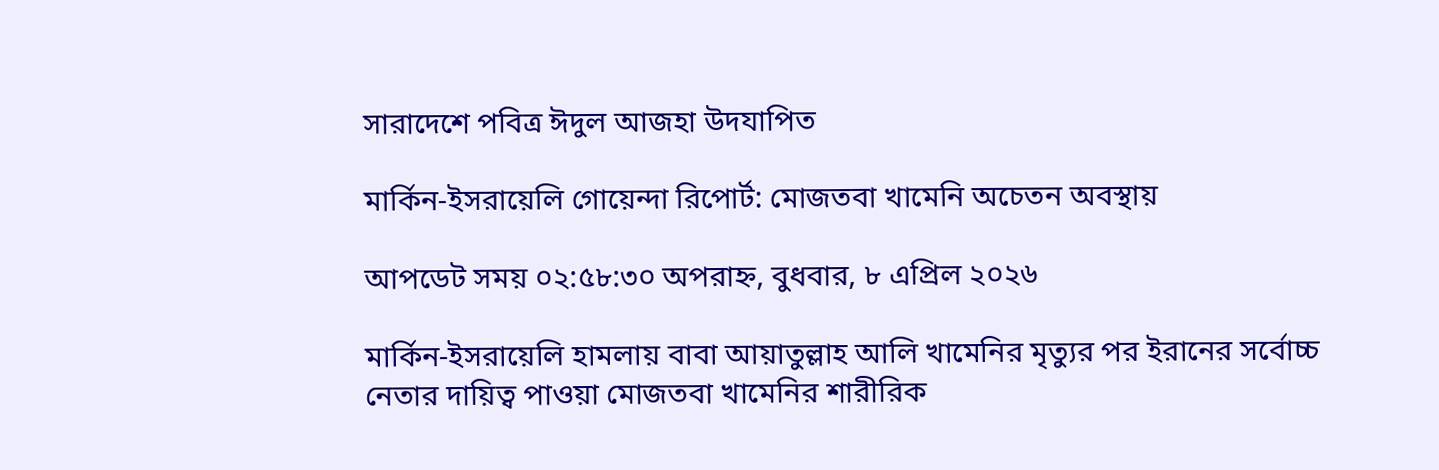সারাদেশে পবিত্র ঈদুল আজহা উদযাপিত

মার্কিন-ইসরায়েলি গোয়েন্দা রিপোর্ট: মোজতবা খামেনি অচেতন অবস্থায়

আপডেট সময় ০২:৫৮:৩০ অপরাহ্ন, বুধবার, ৮ এপ্রিল ২০২৬

মার্কিন-ইসরায়েলি হামলায় বাবা আয়াতুল্লাহ আলি খামেনির মৃত্যুর পর ইরানের সর্বোচ্চ নেতার দায়িত্ব পাওয়া মোজতবা খামেনির শারীরিক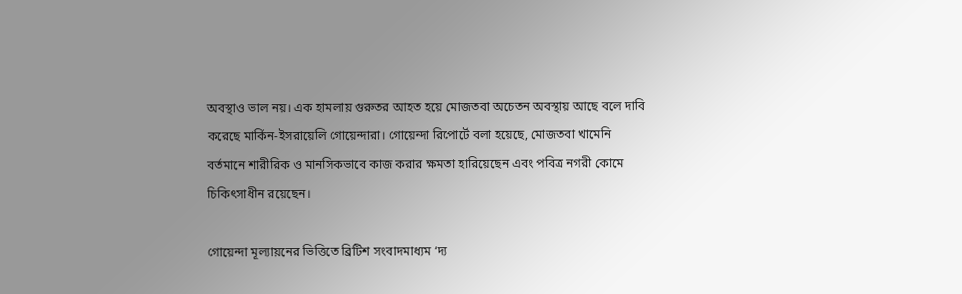অবস্থাও ভাল নয়। এক হামলায় গুরুতর আহত হয়ে মোজতবা অচেতন অবস্থায় আছে বলে দাবি করেছে মার্কিন-ইসরায়েলি গোয়েন্দারা। গোয়েন্দা রিপোর্টে বলা হয়েছে, মোজতবা খামেনি বর্তমানে শারীরিক ও মানসিকভাবে কাজ করার ক্ষমতা হারিয়েছেন এবং পবিত্র নগরী কোমে চিকিৎসাধীন রয়েছেন।

গোয়েন্দা মূল্যায়নের ভিত্তিতে ব্রিটিশ সংবাদমাধ্যম ‘দ্য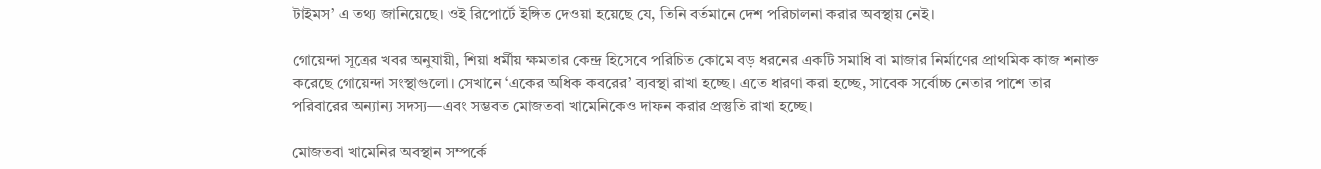টাইমস’ এ তথ্য জানিয়েছে। ওই রিপোর্টে ইঙ্গিত দেওয়া হয়েছে যে, তিনি বর্তমানে দেশ পরিচালনা করার অবস্থায় নেই।

গোয়েন্দা সূত্রের খবর অনুযায়ী, শিয়া ধর্মীয় ক্ষমতার কেন্দ্র হিসেবে পরিচিত কোমে বড় ধরনের একটি সমাধি বা মাজার নির্মাণের প্রাথমিক কাজ শনাক্ত করেছে গোয়েন্দা সংস্থাগুলো। সেখানে ‘একের অধিক কবরের’ ব্যবস্থা রাখা হচ্ছে। এতে ধারণা করা হচ্ছে, সাবেক সর্বোচ্চ নেতার পাশে তার পরিবারের অন্যান্য সদস্য—এবং সম্ভবত মোজতবা খামেনিকেও দাফন করার প্রস্তুতি রাখা হচ্ছে।

মোজতবা খামেনির অবস্থান সম্পর্কে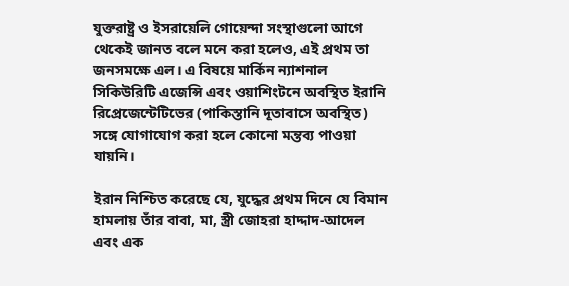যুক্তরাষ্ট্র ও ইসরায়েলি গোয়েন্দা সংস্থাগুলো আগে থেকেই জানত বলে মনে করা হলেও, এই প্রথম তা জনসমক্ষে এল। এ বিষয়ে মার্কিন ন্যাশনাল সিকিউরিটি এজেন্সি এবং ওয়াশিংটনে অবস্থিত ইরানি রিপ্রেজেন্টেটিভের (পাকিস্তানি দূতাবাসে অবস্থিত) সঙ্গে যোগাযোগ করা হলে কোনো মন্তব্য পাওয়া যায়নি।

ইরান নিশ্চিত করেছে যে, যুদ্ধের প্রথম দিনে যে বিমান হামলায় তাঁর বাবা, মা, স্ত্রী জোহরা হাদ্দাদ-আদেল এবং এক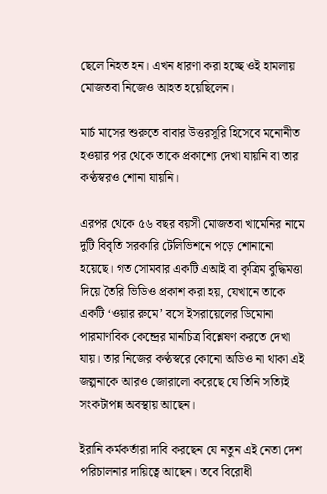ছেলে নিহত হন। এখন ধারণা করা হচ্ছে ওই হামলায় মোজতবা নিজেও আহত হয়েছিলেন।

মার্চ মাসের শুরুতে বাবার উত্তরসূরি হিসেবে মনোনীত হওয়ার পর থেকে তাকে প্রকাশ্যে দেখা যায়নি বা তার কণ্ঠস্বরও শোনা যায়নি।

এরপর থেকে ৫৬ বছর বয়সী মোজতবা খামেনির নামে দুটি বিবৃতি সরকারি টেলিভিশনে পড়ে শোনানো হয়েছে। গত সোমবার একটি এআই বা কৃত্রিম বুদ্ধিমত্তা দিয়ে তৈরি ভিডিও প্রকাশ করা হয়, যেখানে তাকে একটি ‘ওয়ার রুমে’ বসে ইসরায়েলের ডিমোনা পারমাণবিক কেন্দ্রের মানচিত্র বিশ্লেষণ করতে দেখা যায়। তার নিজের কণ্ঠস্বরে কোনো অডিও না থাকা এই জল্পনাকে আরও জোরালো করেছে যে তিনি সত্যিই সংকটাপন্ন অবস্থায় আছেন।

ইরানি কর্মকর্তারা দাবি করছেন যে নতুন এই নেতা দেশ পরিচালনার দায়িত্বে আছেন। তবে বিরোধী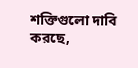শক্তিগুলো দাবি করছে,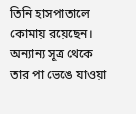তিনি হাসপাতালে কোমায় রয়েছেন। অন্যান্য সূত্র থেকে তার পা ভেঙে যাওয়া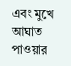এবং মুখে আঘাত পাওয়ার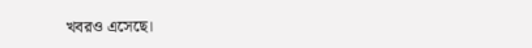খবরও এসেছে।